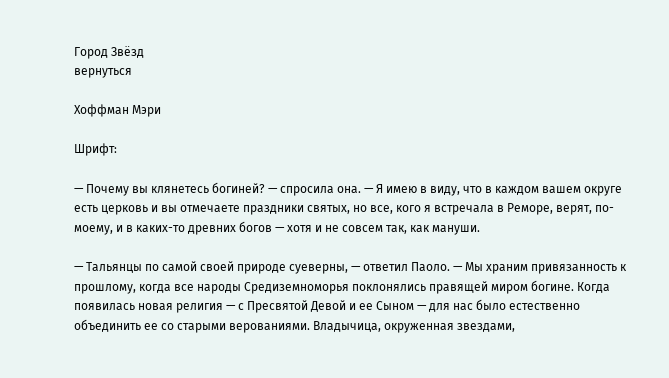Город Звёзд
вернуться

Хоффман Мэри

Шрифт:

— Почему вы клянетесь богиней? — спросила она. — Я имею в виду, что в каждом вашем округе есть церковь и вы отмечаете праздники святых, но все, кого я встречала в Реморе, верят, по-моему, и в каких-то древних богов — хотя и не совсем так, как мануши.

— Тальянцы по самой своей природе суеверны, — ответил Паоло. — Мы храним привязанность к прошлому, когда все народы Средиземноморья поклонялись правящей миром богине. Когда появилась новая религия — с Пресвятой Девой и ее Сыном — для нас было естественно объединить ее со старыми верованиями. Владычица, окруженная звездами,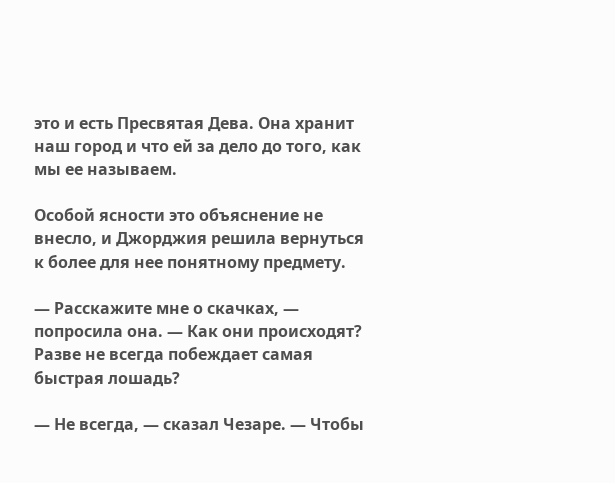это и есть Пресвятая Дева. Она хранит наш город и что ей за дело до того, как мы ее называем.

Особой ясности это объяснение не внесло, и Джорджия решила вернуться к более для нее понятному предмету.

— Расскажите мне о скачках, — попросила она. — Как они происходят? Разве не всегда побеждает самая быстрая лошадь?

— Не всегда, — сказал Чезаре. — Чтобы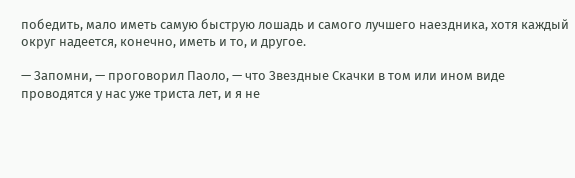победить, мало иметь самую быструю лошадь и самого лучшего наездника, хотя каждый округ надеется, конечно, иметь и то, и другое.

— Запомни, — проговорил Паоло, — что Звездные Скачки в том или ином виде проводятся у нас уже триста лет, и я не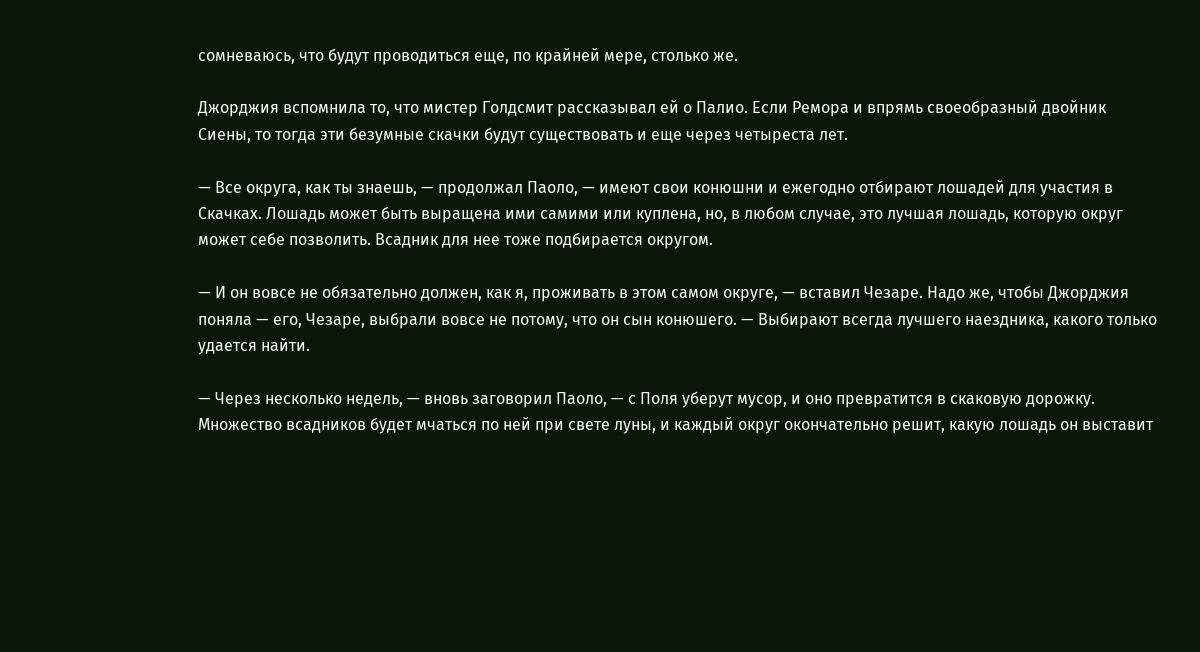сомневаюсь, что будут проводиться еще, по крайней мере, столько же.

Джорджия вспомнила то, что мистер Голдсмит рассказывал ей о Палио. Если Ремора и впрямь своеобразный двойник Сиены, то тогда эти безумные скачки будут существовать и еще через четыреста лет.

— Все округа, как ты знаешь, — продолжал Паоло, — имеют свои конюшни и ежегодно отбирают лошадей для участия в Скачках. Лошадь может быть выращена ими самими или куплена, но, в любом случае, это лучшая лошадь, которую округ может себе позволить. Всадник для нее тоже подбирается округом.

— И он вовсе не обязательно должен, как я, проживать в этом самом округе, — вставил Чезаре. Надо же, чтобы Джорджия поняла — его, Чезаре, выбрали вовсе не потому, что он сын конюшего. — Выбирают всегда лучшего наездника, какого только удается найти.

— Через несколько недель, — вновь заговорил Паоло, — с Поля уберут мусор, и оно превратится в скаковую дорожку. Множество всадников будет мчаться по ней при свете луны, и каждый округ окончательно решит, какую лошадь он выставит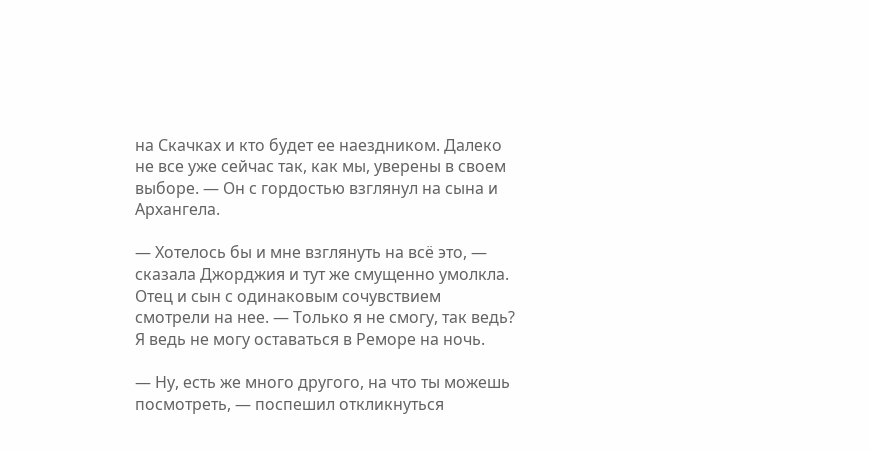на Скачках и кто будет ее наездником. Далеко не все уже сейчас так, как мы, уверены в своем выборе. — Он с гордостью взглянул на сына и Архангела.

— Хотелось бы и мне взглянуть на всё это, — сказала Джорджия и тут же смущенно умолкла. Отец и сын с одинаковым сочувствием смотрели на нее. — Только я не смогу, так ведь? Я ведь не могу оставаться в Реморе на ночь.

— Ну, есть же много другого, на что ты можешь посмотреть, — поспешил откликнуться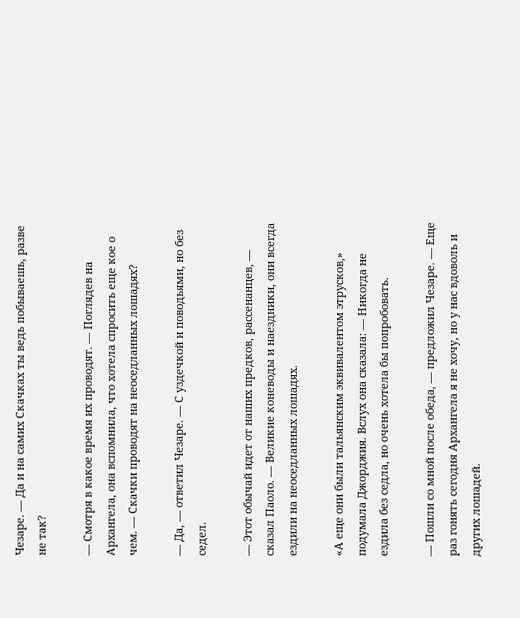Чезаре. — Да и на самих Скачках ты ведь побываешь, разве не так?

— Смотря в какое время их проводят. — Поглядев на Архангела, она вспомнила, что хотела спросить еще кое о чем. — Скачки проводят на неоседланных лошадях?

— Да, — ответил Чезаре. — С уздечкой и поводьями, но без седел.

— Этот обычай идет от наших предков, рассенанцев, — сказал Паоло. — Великие коневоды и наездники, они всегда ездили на неоседланных лошадях.

«А еще они были тальянским эквивалентом этрусков,» подумала Джорджия. Вслух она сказала: — Никогда не ездила без седла, но очень хотела бы попробовать.

— Пошли со мной после обеда, — предложил Чезаре. — Еще раз гонять сегодня Архангела я не хочу, но у нас вдоволь и других лошадей.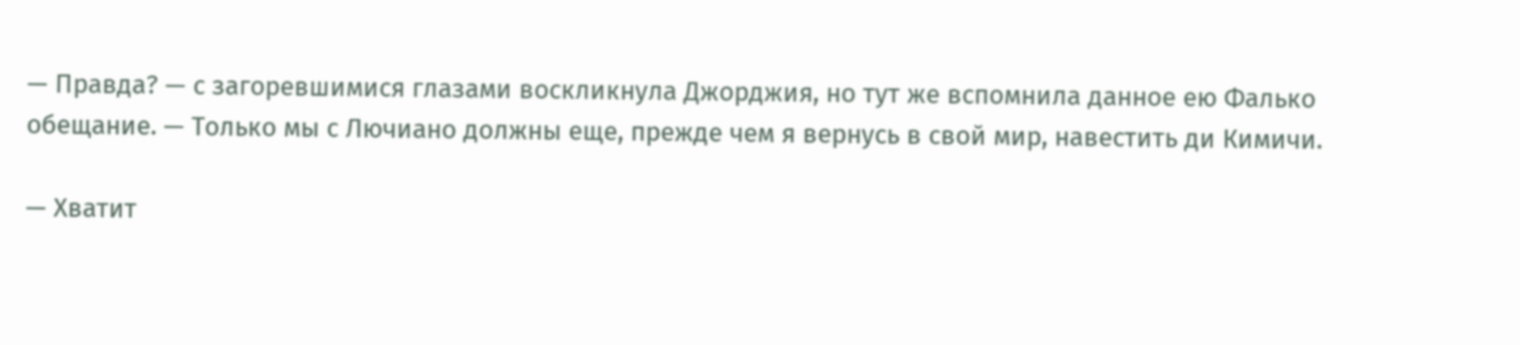— Правда? — с загоревшимися глазами воскликнула Джорджия, но тут же вспомнила данное ею Фалько обещание. — Только мы с Лючиано должны еще, прежде чем я вернусь в свой мир, навестить ди Кимичи.

— Хватит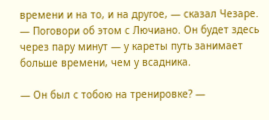времени и на то, и на другое, — сказал Чезаре. — Поговори об этом с Лючиано. Он будет здесь через пару минут — у кареты путь занимает больше времени, чем у всадника.

— Он был с тобою на тренировке? —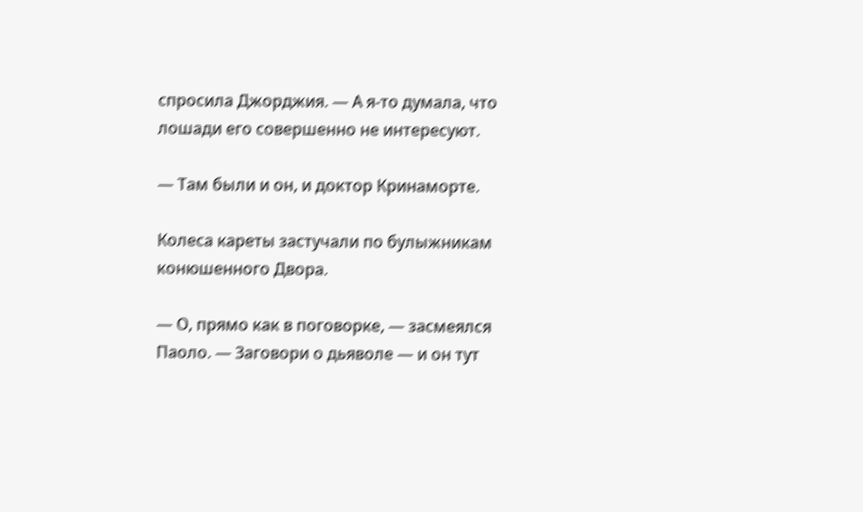спросила Джорджия. — А я-то думала, что лошади его совершенно не интересуют.

— Там были и он, и доктор Кринаморте.

Колеса кареты застучали по булыжникам конюшенного Двора.

— О, прямо как в поговорке, — засмеялся Паоло. — Заговори о дьяволе — и он тут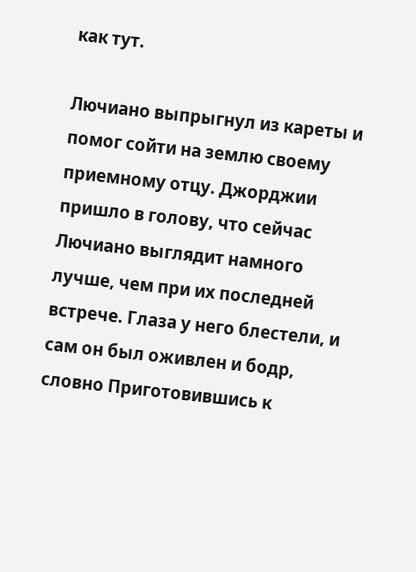как тут.

Лючиано выпрыгнул из кареты и помог сойти на землю своему приемному отцу. Джорджии пришло в голову, что сейчас Лючиано выглядит намного лучше, чем при их последней встрече. Глаза у него блестели, и сам он был оживлен и бодр, словно Приготовившись к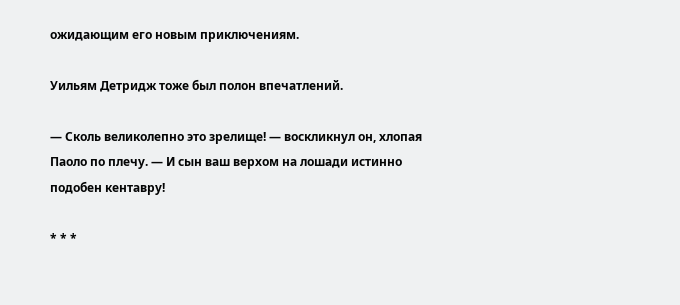ожидающим его новым приключениям.

Уильям Детридж тоже был полон впечатлений.

— Сколь великолепно это зрелище! — воскликнул он, хлопая Паоло по плечу. — И сын ваш верхом на лошади истинно подобен кентавру!

* * *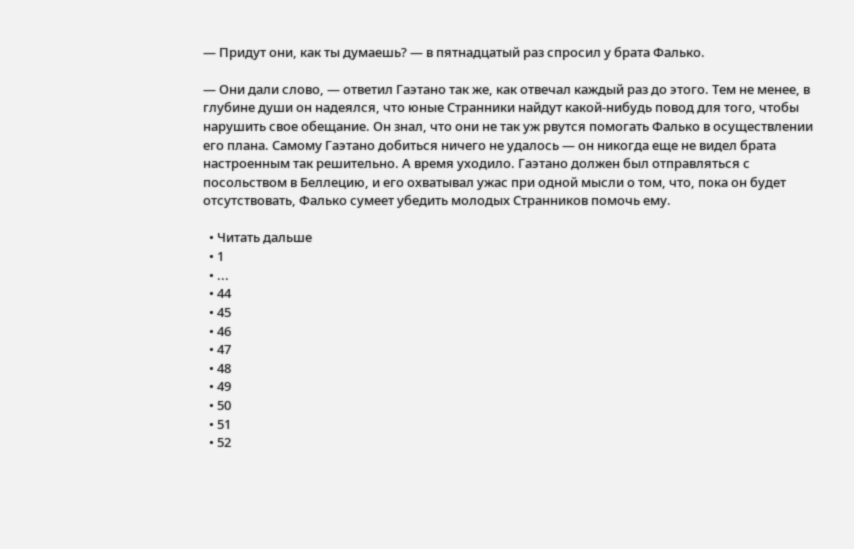— Придут они, как ты думаешь? — в пятнадцатый раз спросил у брата Фалько.

— Они дали слово, — ответил Гаэтано так же, как отвечал каждый раз до этого. Тем не менее, в глубине души он надеялся, что юные Странники найдут какой-нибудь повод для того, чтобы нарушить свое обещание. Он знал, что они не так уж рвутся помогать Фалько в осуществлении его плана. Самому Гаэтано добиться ничего не удалось — он никогда еще не видел брата настроенным так решительно. А время уходило. Гаэтано должен был отправляться с посольством в Беллецию, и его охватывал ужас при одной мысли о том, что, пока он будет отсутствовать, Фалько сумеет убедить молодых Странников помочь ему.

  • Читать дальше
  • 1
  • ...
  • 44
  • 45
  • 46
  • 47
  • 48
  • 49
  • 50
  • 51
  • 52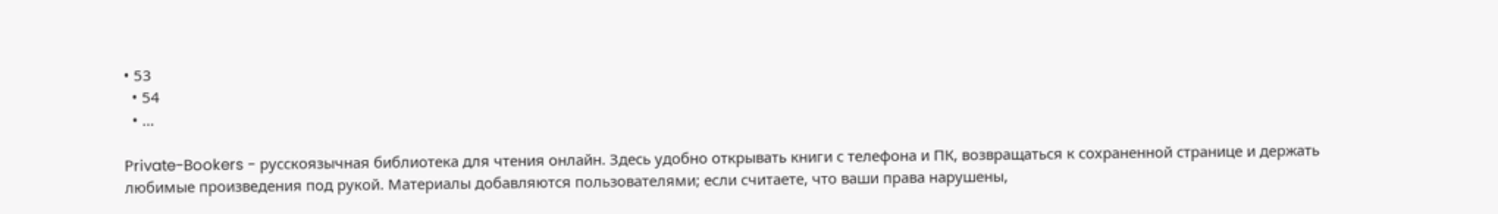• 53
  • 54
  • ...

Private-Bookers - русскоязычная библиотека для чтения онлайн. Здесь удобно открывать книги с телефона и ПК, возвращаться к сохраненной странице и держать любимые произведения под рукой. Материалы добавляются пользователями; если считаете, что ваши права нарушены,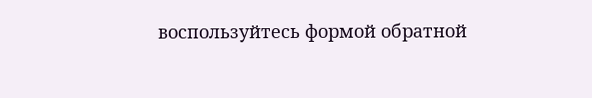воспользуйтесь формой обратной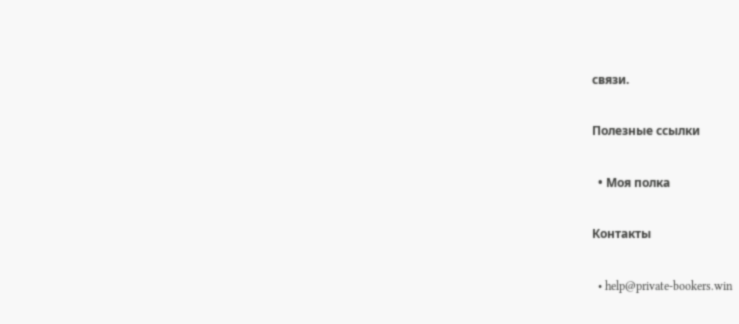связи.

Полезные ссылки

  • Моя полка

Контакты

  • help@private-bookers.win